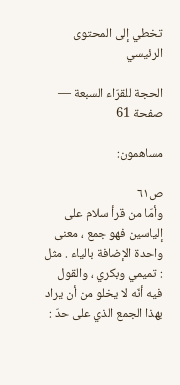تخطي إلى المحتوى الرئيسي

الحجة للقرّاء السبعة — صفحة 61

مساهمون:

ص٦١
وأمّا من قرأ سلام على إلياسين فهو جمع ، معنى واحدة الإضافة بالياء . مثل : تميمي وبكري ، والقول فيه أنّه لا يخلو من أن يراد بهذا الجمع الذي على حدّ :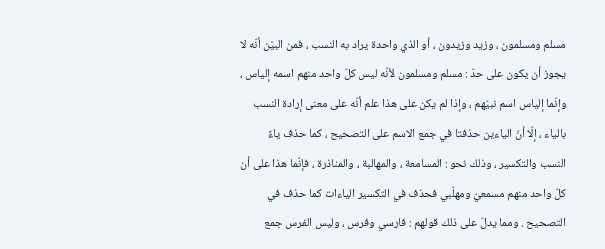مسلم ومسلمون ، وزيد وزيدون ، أو الذي واحدة يراد به النسب ، فمن البيّن أنّه لا يجوز أن يكون على حدّ : مسلم ومسلمون لأنّه ليس كلّ واحد منهم اسمه إلياس ، وإنّما إلياس اسم نبيّهم ، وإذا لم يكن على هذا علم أنّه على معنى إرادة النسب بالياء ، إلّا أنّ الياءين حذفتا في جمع الاسم على التصحيح ، كما حذف ياءً النسب والتكسير ، وذلك نحو : المسامعة ، والمهالبة ، والمناذرة ، فإنّما هذا على أن كلّ واحد منهم مسمعيّ ومهلّبي فحذف في التكسير الياءات كما حذف في التصحيح . ومما يدلّ على ذلك قولهم : فارسي وفرس ، وليس الفرس جمع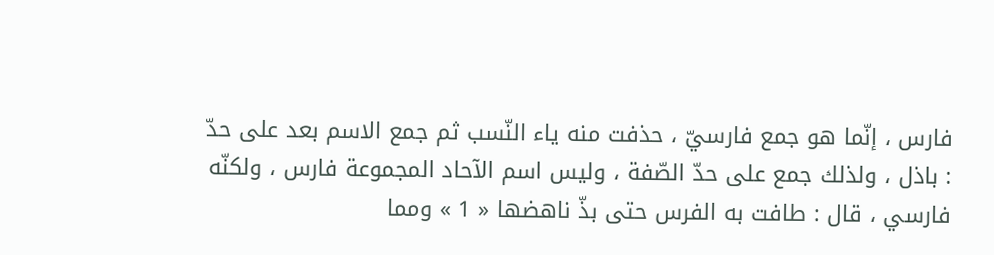فارس ، إنّما هو جمع فارسيّ ، حذفت منه ياء النّسب ثم جمع الاسم بعد على حدّ : باذل ، ولذلك جمع على حدّ الصّفة ، وليس اسم الآحاد المجموعة فارس ، ولكنّه فارسي ، قال : طافت به الفرس حتى بذّ ناهضها « 1 » ومما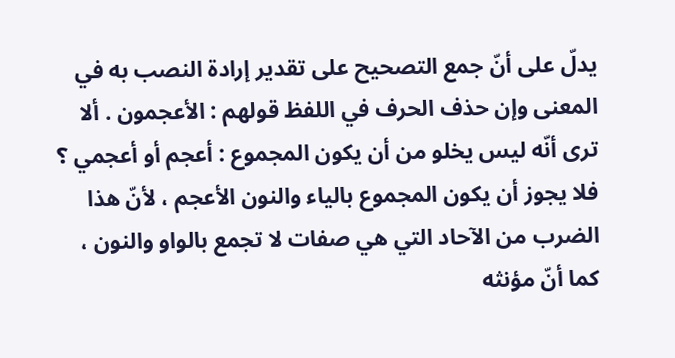يدلّ على أنّ جمع التصحيح على تقدير إرادة النصب به في المعنى وإن حذف الحرف في اللفظ قولهم : الأعجمون . ألا ترى أنّه ليس يخلو من أن يكون المجموع : أعجم أو أعجمي ؟ فلا يجوز أن يكون المجموع بالياء والنون الأعجم ، لأنّ هذا الضرب من الآحاد التي هي صفات لا تجمع بالواو والنون ، كما أنّ مؤنثه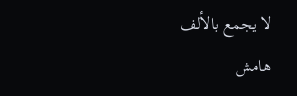لا يجمع بالألف
هامش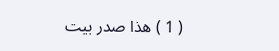( 1 ) هذا صدر بيت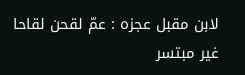لابن مقبل عجزه : عمّ لقحن لقاحا غير مبتسر